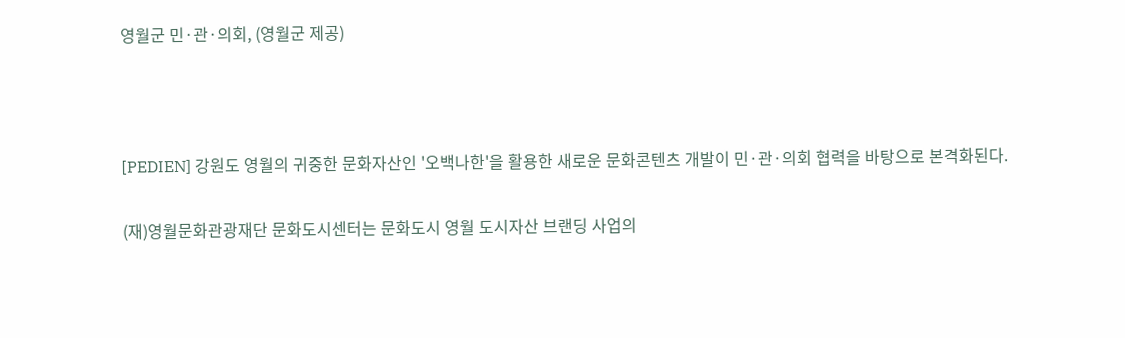영월군 민·관·의회, (영월군 제공)



[PEDIEN] 강원도 영월의 귀중한 문화자산인 '오백나한'을 활용한 새로운 문화콘텐츠 개발이 민·관·의회 협력을 바탕으로 본격화된다.

(재)영월문화관광재단 문화도시센터는 문화도시 영월 도시자산 브랜딩 사업의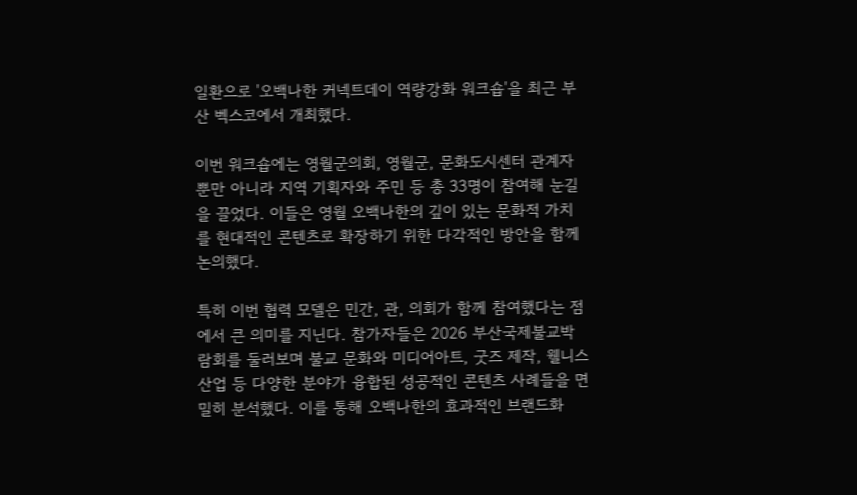일환으로 '오백나한 커넥트데이 역량강화 워크숍'을 최근 부산 벡스코에서 개최했다.

이번 워크숍에는 영월군의회, 영월군, 문화도시센터 관계자뿐만 아니라 지역 기획자와 주민 등 총 33명이 참여해 눈길을 끌었다. 이들은 영월 오백나한의 깊이 있는 문화적 가치를 현대적인 콘텐츠로 확장하기 위한 다각적인 방안을 함께 논의했다.

특히 이번 협력 모델은 민간, 관, 의회가 함께 참여했다는 점에서 큰 의미를 지닌다. 참가자들은 2026 부산국제불교박람회를 둘러보며 불교 문화와 미디어아트, 굿즈 제작, 웰니스 산업 등 다양한 분야가 융합된 성공적인 콘텐츠 사례들을 면밀히 분석했다. 이를 통해 오백나한의 효과적인 브랜드화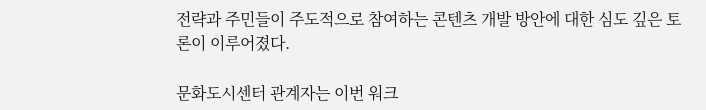전략과 주민들이 주도적으로 참여하는 콘텐츠 개발 방안에 대한 심도 깊은 토론이 이루어졌다.

문화도시센터 관계자는 이번 워크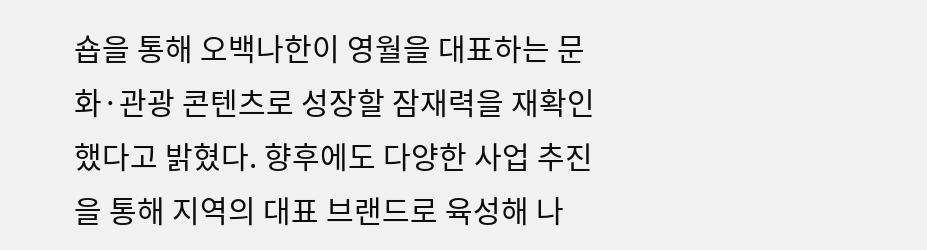숍을 통해 오백나한이 영월을 대표하는 문화·관광 콘텐츠로 성장할 잠재력을 재확인했다고 밝혔다. 향후에도 다양한 사업 추진을 통해 지역의 대표 브랜드로 육성해 나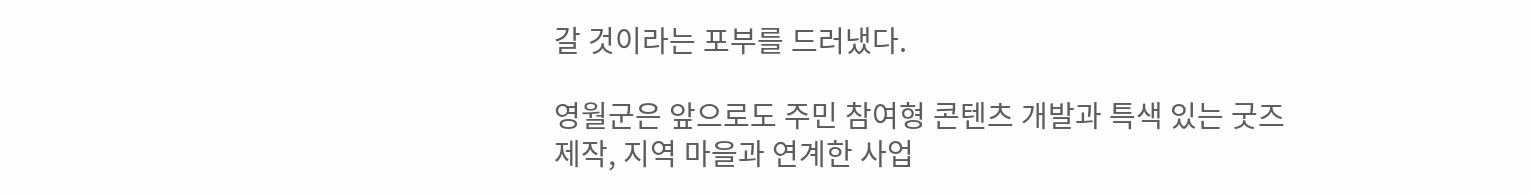갈 것이라는 포부를 드러냈다.

영월군은 앞으로도 주민 참여형 콘텐츠 개발과 특색 있는 굿즈 제작, 지역 마을과 연계한 사업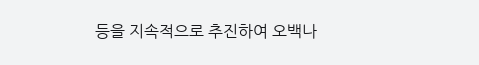등을 지속적으로 추진하여 오백나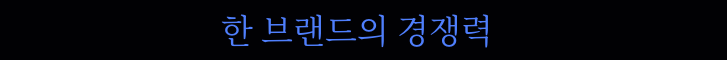한 브랜드의 경쟁력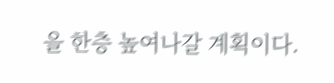을 한층 높여나갈 계획이다.